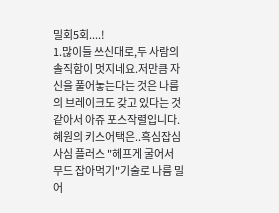밀회5회....!
1.많이들 쓰신대로,두 사람의 솔직함이 멋지네요.저만큼 자신을 풀어놓는다는 것은 나름의 브레이크도 갖고 있다는 것 같아서 아쥬 포스작렬입니다.혜원의 키스어택은..흑심잡심사심 플러스 "헤프게 굴어서 무드 잡아먹기"기술로 나름 밀어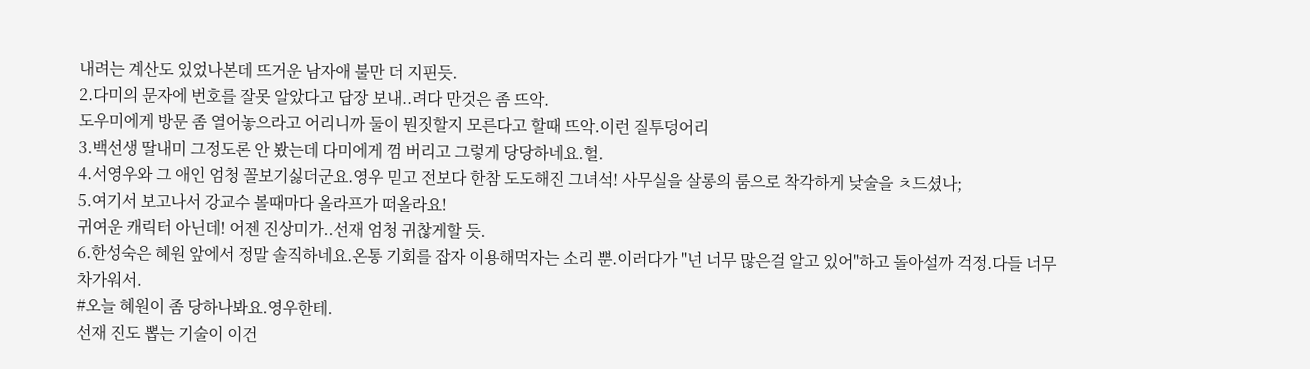내려는 계산도 있었나본데 뜨거운 남자애 불만 더 지핀듯.
2.다미의 문자에 번호를 잘못 알았다고 답장 보내..려다 만것은 좀 뜨악.
도우미에게 방문 좀 열어놓으라고 어리니까 둘이 뭔짓할지 모른다고 할때 뜨악.이런 질투덩어리
3.백선생 딸내미 그정도론 안 봤는데 다미에게 껌 버리고 그렇게 당당하네요.헐.
4.서영우와 그 애인 엄청 꼴보기싫더군요.영우 믿고 전보다 한참 도도해진 그녀석! 사무실을 살롱의 룸으로 착각하게 낮술을 ㅊ드셨나;
5.여기서 보고나서 강교수 볼때마다 올라프가 떠올라요!
귀여운 캐릭터 아닌데! 어젠 진상미가..선재 엄청 귀찮게할 듯.
6.한성숙은 혜원 앞에서 정말 솔직하네요.온통 기회를 잡자 이용해먹자는 소리 뿐.이러다가 "넌 너무 많은걸 알고 있어"하고 돌아설까 걱정.다들 너무 차가워서.
#오늘 혜원이 좀 당하나봐요.영우한테.
선재 진도 뽑는 기술이 이건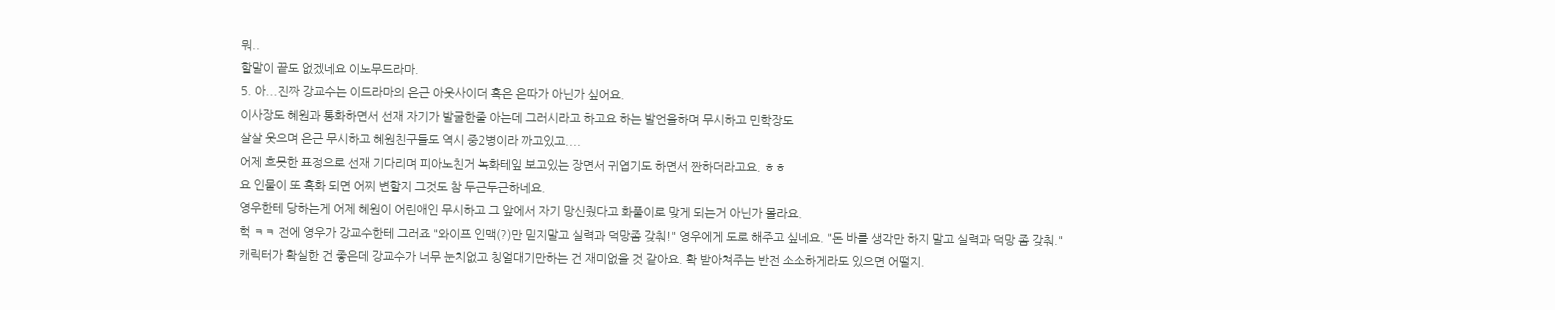뭐..
할말이 끝도 없겠네요 이노무드라마.
5. 아...진짜 강교수는 이드라마의 은근 아웃사이더 혹은 은따가 아닌가 싶어요.
이사장도 혜원과 통화하면서 선재 자기가 발굴한줄 아는데 그러시라고 하고요 하는 발언을하며 무시하고 민학장도
살살 웃으며 은근 무시하고 혜원친구들도 역시 중2병이라 까고있고....
어제 흐믓한 표정으로 선재 기다리며 피아노친거 녹화테잎 보고있는 장면서 귀엽기도 하면서 짠하더라고요. ㅎㅎ
요 인물이 또 흑화 되면 어찌 변할지 그것도 참 두근두근하네요.
영우한테 당하는게 어제 혜원이 어린애인 무시하고 그 앞에서 자기 망신줬다고 화풀이로 맞게 되는거 아닌가 몰라요.
헉 ㅋㅋ 전에 영우가 강교수한테 그러죠 "와이프 인맥(?)만 믿지말고 실력과 덕망좀 갖춰!" 영우에게 도로 해주고 싶네요. "돈 바를 생각만 하지 말고 실력과 덕망 좀 갖춰."
캐릭터가 확실한 건 좋은데 강교수가 너무 눈치없고 칭얼대기만하는 건 재미없을 것 같아요. 확 받아쳐주는 반전 소소하게라도 있으면 어떨지.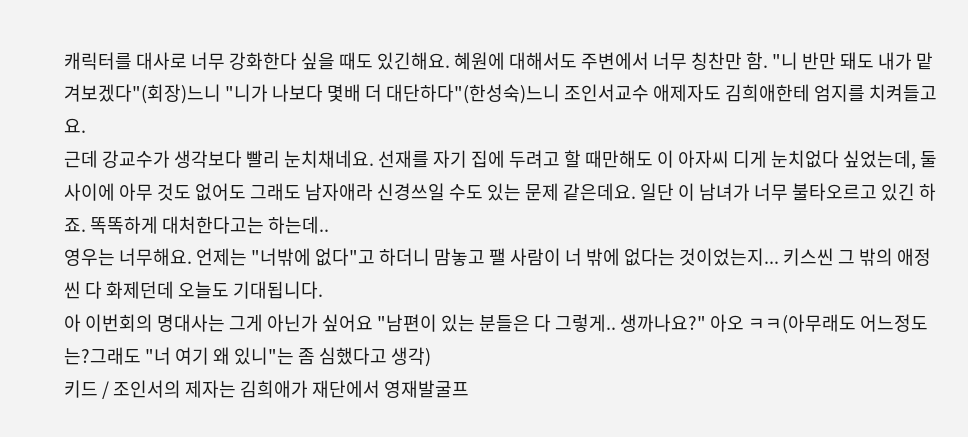캐릭터를 대사로 너무 강화한다 싶을 때도 있긴해요. 혜원에 대해서도 주변에서 너무 칭찬만 함. "니 반만 돼도 내가 맡겨보겠다"(회장)느니 "니가 나보다 몇배 더 대단하다"(한성숙)느니 조인서교수 애제자도 김희애한테 엄지를 치켜들고요.
근데 강교수가 생각보다 빨리 눈치채네요. 선재를 자기 집에 두려고 할 때만해도 이 아자씨 디게 눈치없다 싶었는데, 둘 사이에 아무 것도 없어도 그래도 남자애라 신경쓰일 수도 있는 문제 같은데요. 일단 이 남녀가 너무 불타오르고 있긴 하죠. 똑똑하게 대처한다고는 하는데..
영우는 너무해요. 언제는 "너밖에 없다"고 하더니 맘놓고 팰 사람이 너 밖에 없다는 것이었는지... 키스씬 그 밖의 애정씬 다 화제던데 오늘도 기대됩니다.
아 이번회의 명대사는 그게 아닌가 싶어요 "남편이 있는 분들은 다 그렇게.. 생까나요?" 아오 ㅋㅋ(아무래도 어느정도는?그래도 "너 여기 왜 있니"는 좀 심했다고 생각)
키드 / 조인서의 제자는 김희애가 재단에서 영재발굴프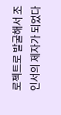로젝트로 발굴해서 조인서의 제자가 되었다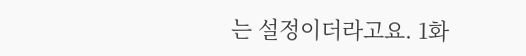는 설정이더라고요. 1화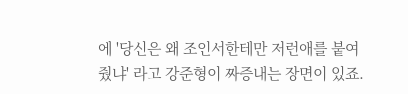에 '당신은 왜 조인서한테만 저런애를 붙여줬냐' 라고 강준형이 짜증내는 장면이 있죠.